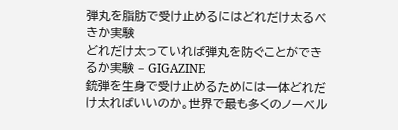弾丸を脂肪で受け止めるにはどれだけ太るべきか実験
どれだけ太っていれば弾丸を防ぐことができるか実験 – GIGAZINE
銃弾を生身で受け止めるためには一体どれだけ太ればいいのか。世界で最も多くのノーベル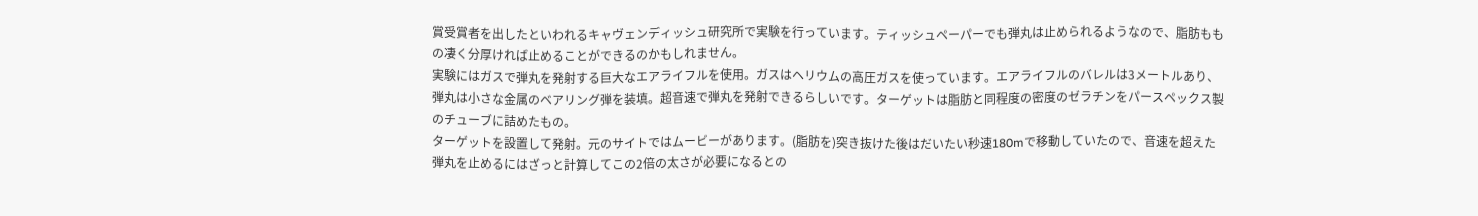賞受賞者を出したといわれるキャヴェンディッシュ研究所で実験を行っています。ティッシュペーパーでも弾丸は止められるようなので、脂肪ももの凄く分厚ければ止めることができるのかもしれません。
実験にはガスで弾丸を発射する巨大なエアライフルを使用。ガスはヘリウムの高圧ガスを使っています。エアライフルのバレルは3メートルあり、弾丸は小さな金属のベアリング弾を装填。超音速で弾丸を発射できるらしいです。ターゲットは脂肪と同程度の密度のゼラチンをパースペックス製のチューブに詰めたもの。
ターゲットを設置して発射。元のサイトではムービーがあります。(脂肪を)突き抜けた後はだいたい秒速180mで移動していたので、音速を超えた弾丸を止めるにはざっと計算してこの2倍の太さが必要になるとの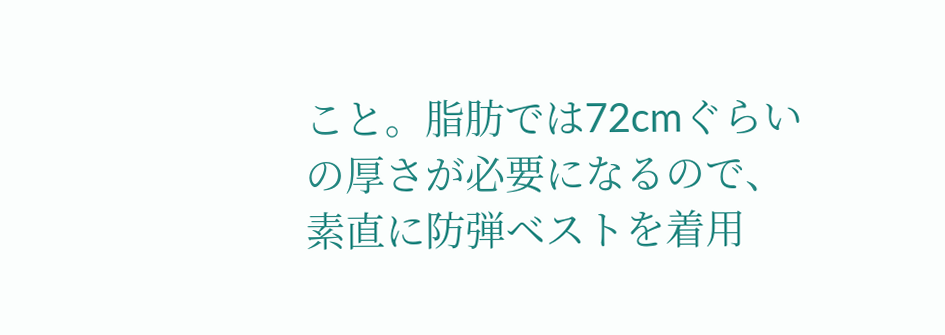こと。脂肪では72cmぐらいの厚さが必要になるので、素直に防弾ベストを着用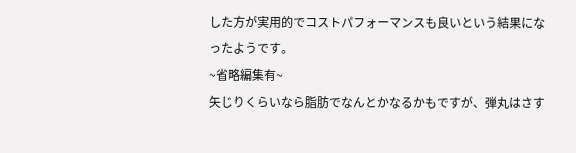した方が実用的でコストパフォーマンスも良いという結果になったようです。
~省略編集有~
矢じりくらいなら脂肪でなんとかなるかもですが、弾丸はさす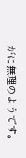がに無理のようです。